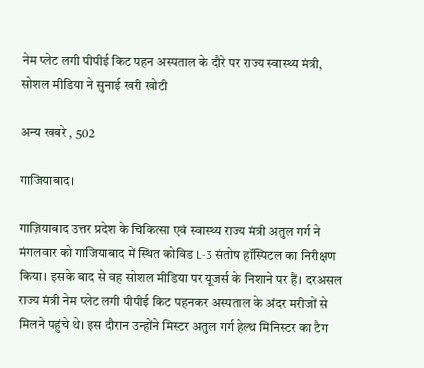नेम प्लेट लगी पीपीई किट पहन अस्पताल के दौरे पर राज्य स्वास्थ्य मंत्री, सोशल मीडिया ने सुनाई खरी खोटी

अन्य खबरे , 502

गाजियाबाद।

गाज़ियाबाद उत्तर प्रदेश के चिकित्सा एवं स्वास्थ्य राज्य मंत्री अतुल गर्ग ने मंगलवार को गाजियाबाद में स्थित कोविड L-3 संतोष हॉस्पिटल का निरीक्षण किया। इसके बाद से वह सोशल मीडिया पर यूजर्स के निशाने पर हैं। दरअसल राज्य मंत्री नेम प्लेट लगी पीपीई किट पहनकर अस्पताल के अंदर मरीजों से मिलने पहुंचे थे। इस दौरान उन्होंने मिस्टर अतुल गर्ग हेल्थ मिनिस्टर का टैग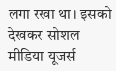लगा रखा था। इसको देखकर सोशल मीडिया यूजर्स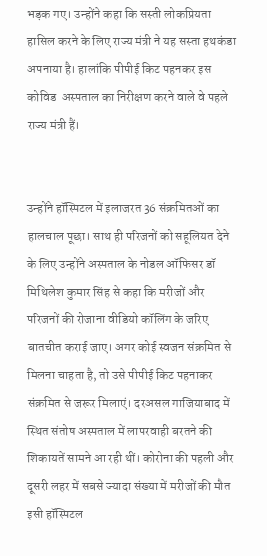भड़क गए। उन्होंने कहा कि सस्ती लोकप्रियता हासिल करने के लिए राज्य मंत्री ने यह सस्ता हथकंडा अपनाया है। हालांकि पीपीई किट पहनकर इस कोविड  अस्पताल का निरीक्षण करने वाले वे पहले राज्य मंत्री हैं।


उन्होंने हॉस्पिटल में इलाजरत 36 संक्रमितओं का हालचाल पूछा। साथ ही परिजनों को सहूलियत देने के लिए उन्होंने अस्पताल के नोडल ऑफिसर डॉ मिथिलेश कुमार सिंह से कहा कि मरीजों और परिजनों की रोजाना वीडियो कॉलिंग के जरिए बातचीत कराई जाए। अगर कोई स्वजन संक्रमित से मिलना चाहता है, तो उसे पीपीई किट पहनाकर संक्रमित से जरूर मिलाएं। दरअसल गाजियाबाद में स्थित संतोष अस्पताल में लापरवाही बरतने की शिकायतें सामने आ रही थीं। कोरोना की पहली और दूसरी लहर में सबसे ज्यादा संख्या में मरीजों की मौत इसी हॉस्पिटल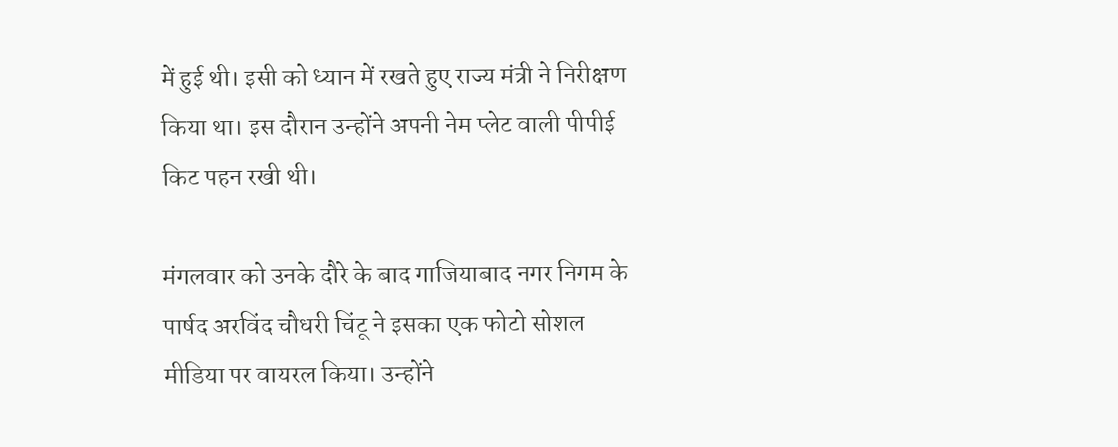में हुई थी। इसी को ध्यान में रखते हुए राज्य मंत्री ने निरीक्षण किया था। इस दौरान उन्होंने अपनी नेम प्लेट वाली पीपीई किट पहन रखी थी।

मंगलवार को उनके दौरे के बाद गाजियाबाद नगर निगम के पार्षद अरविंद चौधरी चिंटू ने इसका एक फोटो सोशल मीडिया पर वायरल किया। उन्होंने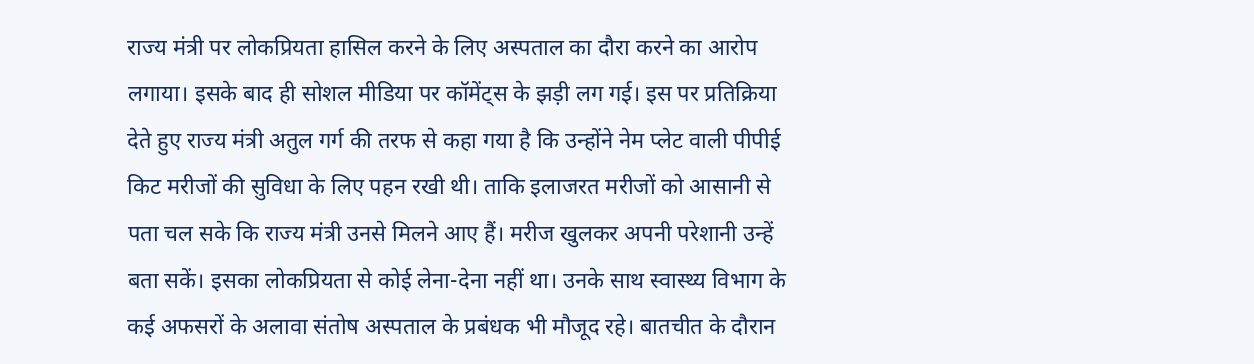राज्य मंत्री पर लोकप्रियता हासिल करने के लिए अस्पताल का दौरा करने का आरोप लगाया। इसके बाद ही सोशल मीडिया पर कॉमेंट्स के झड़ी लग गई। इस पर प्रतिक्रिया देते हुए राज्य मंत्री अतुल गर्ग की तरफ से कहा गया है कि उन्होंने नेम प्लेट वाली पीपीई किट मरीजों की सुविधा के लिए पहन रखी थी। ताकि इलाजरत मरीजों को आसानी से पता चल सके कि राज्य मंत्री उनसे मिलने आए हैं। मरीज खुलकर अपनी परेशानी उन्हें बता सकें। इसका लोकप्रियता से कोई लेना-देना नहीं था। उनके साथ स्वास्थ्य विभाग के कई अफसरों के अलावा संतोष अस्पताल के प्रबंधक भी मौजूद रहे। बातचीत के दौरान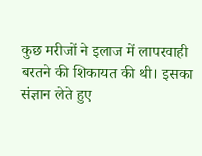कुछ मरीजों ने इलाज में लापरवाही बरतने की शिकायत की थी। इसका संज्ञान लेते हुए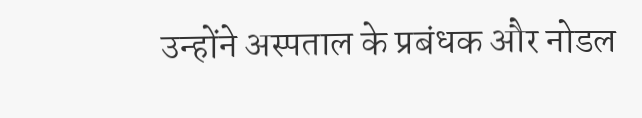उन्होंने अस्पताल के प्रबंधक और नोडल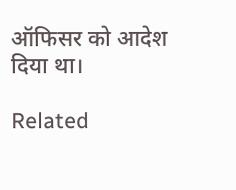ऑफिसर को आदेश दिया था।

Related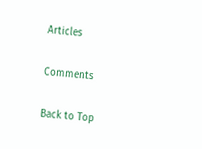Articles

Comments

Back to Top